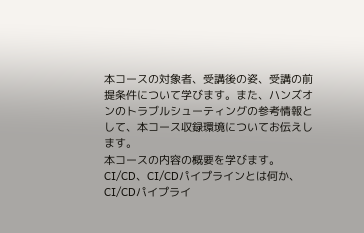本コースの対象者、受講後の姿、受講の前提条件について学びます。また、ハンズオンのトラブルシューティングの参考情報として、本コース収録環境についてお伝えします。
本コースの内容の概要を学びます。
CI/CD、CI/CDパイプラインとは何か、CI/CDパイプライ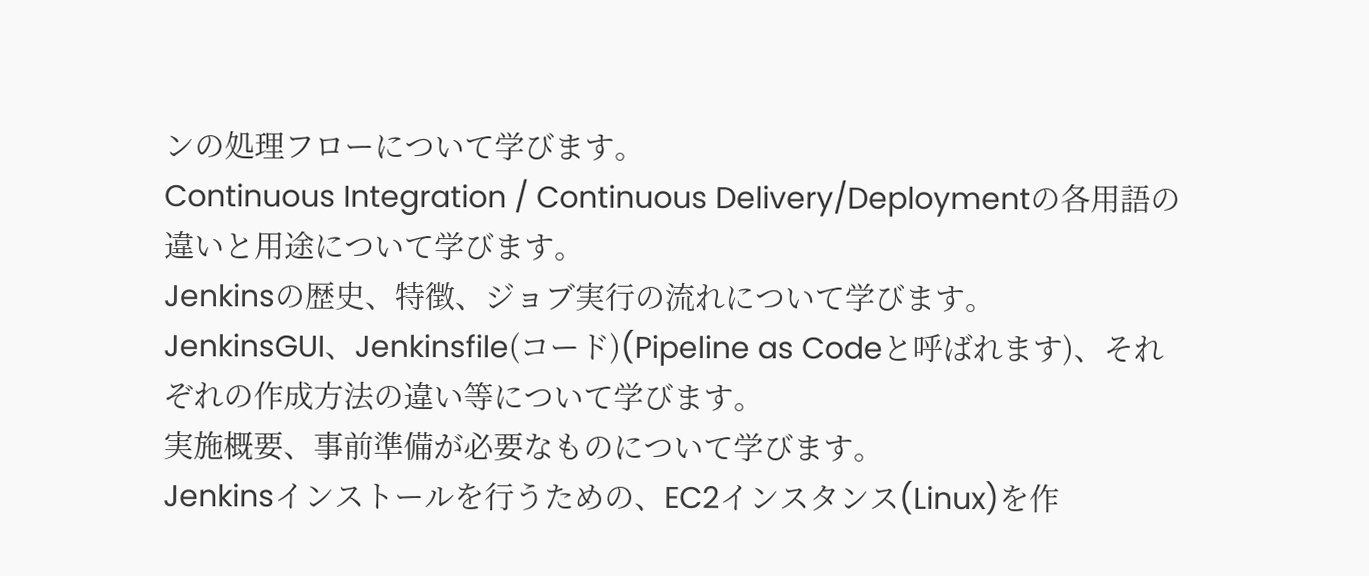ンの処理フローについて学びます。
Continuous Integration / Continuous Delivery/Deploymentの各用語の違いと用途について学びます。
Jenkinsの歴史、特徴、ジョブ実行の流れについて学びます。
JenkinsGUI、Jenkinsfile(コード)(Pipeline as Codeと呼ばれます)、それぞれの作成方法の違い等について学びます。
実施概要、事前準備が必要なものについて学びます。
Jenkinsインストールを行うための、EC2インスタンス(Linux)を作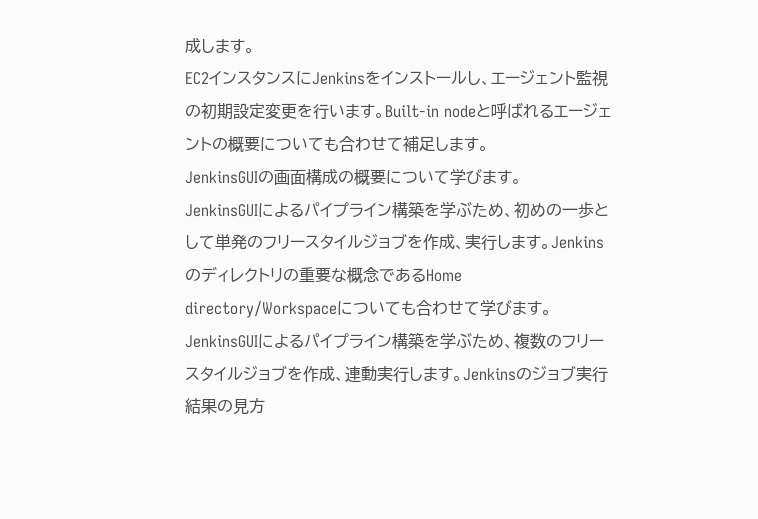成します。
EC2インスタンスにJenkinsをインストールし、エージェント監視の初期設定変更を行います。Built-in nodeと呼ばれるエージェントの概要についても合わせて補足します。
JenkinsGUIの画面構成の概要について学びます。
JenkinsGUIによるパイプライン構築を学ぶため、初めの一歩として単発のフリースタイルジョブを作成、実行します。Jenkinsのディレクトリの重要な概念であるHome directory/Workspaceについても合わせて学びます。
JenkinsGUIによるパイプライン構築を学ぶため、複数のフリースタイルジョブを作成、連動実行します。Jenkinsのジョブ実行結果の見方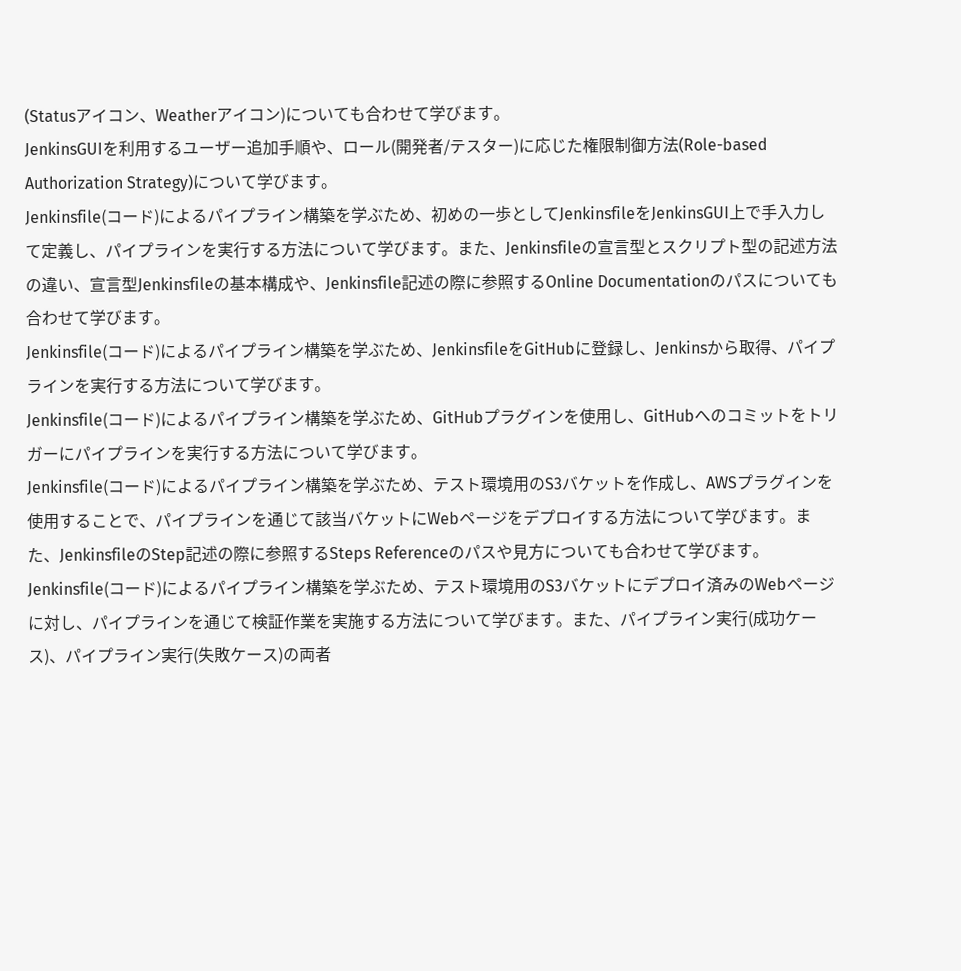(Statusアイコン、Weatherアイコン)についても合わせて学びます。
JenkinsGUIを利用するユーザー追加手順や、ロール(開発者/テスター)に応じた権限制御方法(Role-based Authorization Strategy)について学びます。
Jenkinsfile(コード)によるパイプライン構築を学ぶため、初めの一歩としてJenkinsfileをJenkinsGUI上で手入力して定義し、パイプラインを実行する方法について学びます。また、Jenkinsfileの宣言型とスクリプト型の記述方法の違い、宣言型Jenkinsfileの基本構成や、Jenkinsfile記述の際に参照するOnline Documentationのパスについても合わせて学びます。
Jenkinsfile(コード)によるパイプライン構築を学ぶため、JenkinsfileをGitHubに登録し、Jenkinsから取得、パイプラインを実行する方法について学びます。
Jenkinsfile(コード)によるパイプライン構築を学ぶため、GitHubプラグインを使用し、GitHubへのコミットをトリガーにパイプラインを実行する方法について学びます。
Jenkinsfile(コード)によるパイプライン構築を学ぶため、テスト環境用のS3バケットを作成し、AWSプラグインを使用することで、パイプラインを通じて該当バケットにWebページをデプロイする方法について学びます。また、JenkinsfileのStep記述の際に参照するSteps Referenceのパスや見方についても合わせて学びます。
Jenkinsfile(コード)によるパイプライン構築を学ぶため、テスト環境用のS3バケットにデプロイ済みのWebページに対し、パイプラインを通じて検証作業を実施する方法について学びます。また、パイプライン実行(成功ケース)、パイプライン実行(失敗ケース)の両者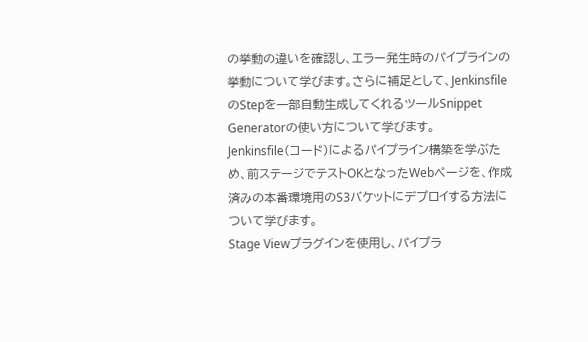の挙動の違いを確認し、エラー発生時のパイプラインの挙動について学びます。さらに補足として、JenkinsfileのStepを一部自動生成してくれるツールSnippet Generatorの使い方について学びます。
Jenkinsfile(コード)によるパイプライン構築を学ぶため、前ステージでテストOKとなったWebページを、作成済みの本番環境用のS3バケットにデプロイする方法について学びます。
Stage Viewプラグインを使用し、パイプラ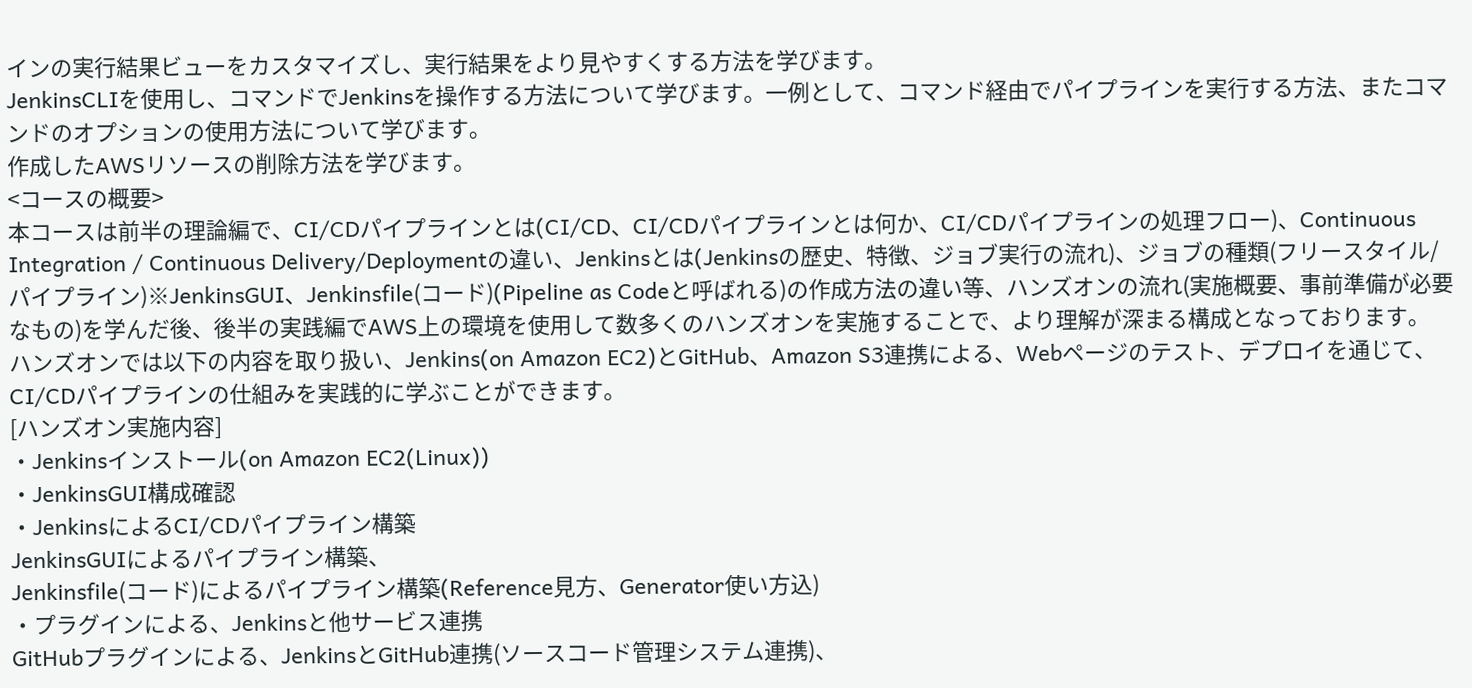インの実行結果ビューをカスタマイズし、実行結果をより見やすくする方法を学びます。
JenkinsCLIを使用し、コマンドでJenkinsを操作する方法について学びます。一例として、コマンド経由でパイプラインを実行する方法、またコマンドのオプションの使用方法について学びます。
作成したAWSリソースの削除方法を学びます。
<コースの概要>
本コースは前半の理論編で、CI/CDパイプラインとは(CI/CD、CI/CDパイプラインとは何か、CI/CDパイプラインの処理フロー)、Continuous Integration / Continuous Delivery/Deploymentの違い、Jenkinsとは(Jenkinsの歴史、特徴、ジョブ実行の流れ)、ジョブの種類(フリースタイル/パイプライン)※JenkinsGUI、Jenkinsfile(コード)(Pipeline as Codeと呼ばれる)の作成方法の違い等、ハンズオンの流れ(実施概要、事前準備が必要なもの)を学んだ後、後半の実践編でAWS上の環境を使用して数多くのハンズオンを実施することで、より理解が深まる構成となっております。
ハンズオンでは以下の内容を取り扱い、Jenkins(on Amazon EC2)とGitHub、Amazon S3連携による、Webページのテスト、デプロイを通じて、CI/CDパイプラインの仕組みを実践的に学ぶことができます。
[ハンズオン実施内容]
・Jenkinsインストール(on Amazon EC2(Linux))
・JenkinsGUI構成確認
・JenkinsによるCI/CDパイプライン構築
JenkinsGUIによるパイプライン構築、
Jenkinsfile(コード)によるパイプライン構築(Reference見方、Generator使い方込)
・プラグインによる、Jenkinsと他サービス連携
GitHubプラグインによる、JenkinsとGitHub連携(ソースコード管理システム連携)、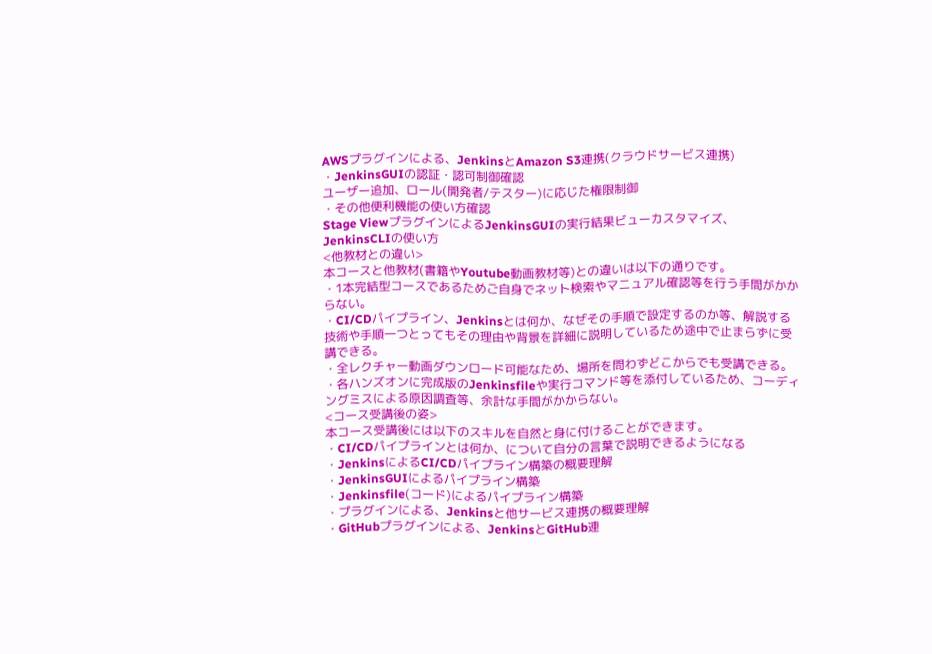AWSプラグインによる、JenkinsとAmazon S3連携(クラウドサービス連携)
・JenkinsGUIの認証・認可制御確認
ユーザー追加、ロール(開発者/テスター)に応じた権限制御
・その他便利機能の使い方確認
Stage ViewプラグインによるJenkinsGUIの実行結果ビューカスタマイズ、
JenkinsCLIの使い方
<他教材との違い>
本コースと他教材(書籍やYoutube動画教材等)との違いは以下の通りです。
・1本完結型コースであるためご自身でネット検索やマニュアル確認等を行う手間がかからない。
・CI/CDパイプライン、Jenkinsとは何か、なぜその手順で設定するのか等、解説する技術や手順一つとってもその理由や背景を詳細に説明しているため途中で止まらずに受講できる。
・全レクチャー動画ダウンロード可能なため、場所を問わずどこからでも受講できる。
・各ハンズオンに完成版のJenkinsfileや実行コマンド等を添付しているため、コーディングミスによる原因調査等、余計な手間がかからない。
<コース受講後の姿>
本コース受講後には以下のスキルを自然と身に付けることができます。
・CI/CDパイプラインとは何か、について自分の言葉で説明できるようになる
・JenkinsによるCI/CDパイプライン構築の概要理解
・JenkinsGUIによるパイプライン構築
・Jenkinsfile(コード)によるパイプライン構築
・プラグインによる、Jenkinsと他サービス連携の概要理解
・GitHubプラグインによる、JenkinsとGitHub連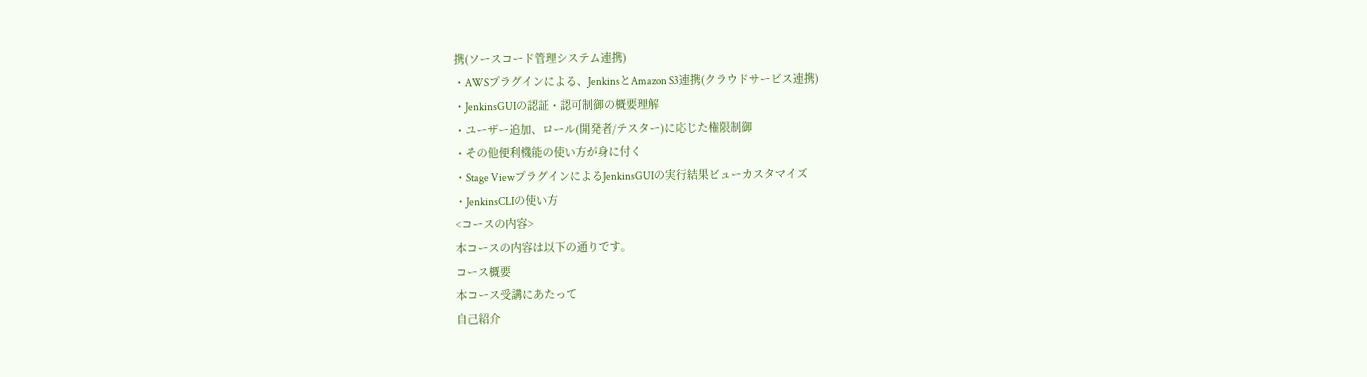携(ソースコード管理システム連携)
・AWSプラグインによる、JenkinsとAmazon S3連携(クラウドサービス連携)
・JenkinsGUIの認証・認可制御の概要理解
・ユーザー追加、ロール(開発者/テスター)に応じた権限制御
・その他便利機能の使い方が身に付く
・Stage ViewプラグインによるJenkinsGUIの実行結果ビューカスタマイズ
・JenkinsCLIの使い方
<コースの内容>
本コースの内容は以下の通りです。
コース概要
本コース受講にあたって
自己紹介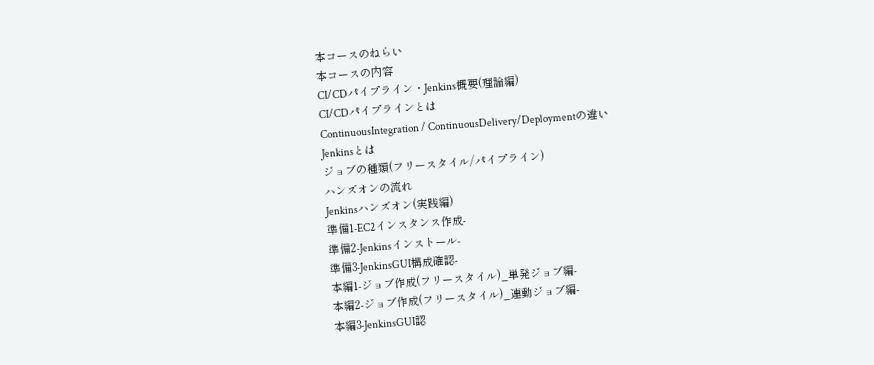本コースのねらい
本コースの内容
CI/CDパイプライン・Jenkins概要(理論編)
CI/CDパイプラインとは
ContinuousIntegration / ContinuousDelivery/Deploymentの違い
Jenkinsとは
ジョブの種類(フリースタイル/パイプライン)
ハンズオンの流れ
Jenkinsハンズオン(実践編)
準備1-EC2インスタンス作成-
準備2-Jenkinsインストール-
準備3-JenkinsGUI構成確認-
本編1-ジョブ作成(フリースタイル)_単発ジョブ編-
本編2-ジョブ作成(フリースタイル)_連動ジョブ編-
本編3-JenkinsGUI認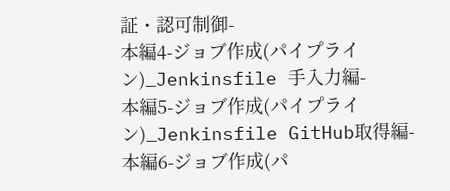証・認可制御-
本編4-ジョブ作成(パイプライン)_Jenkinsfile 手入力編-
本編5-ジョブ作成(パイプライン)_Jenkinsfile GitHub取得編-
本編6-ジョブ作成(パ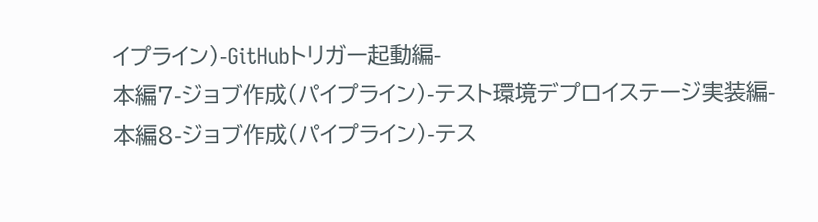イプライン)-GitHubトリガー起動編-
本編7-ジョブ作成(パイプライン)-テスト環境デプロイステージ実装編-
本編8-ジョブ作成(パイプライン)-テス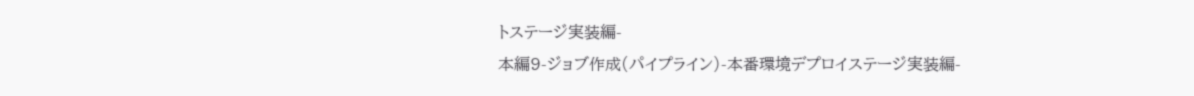トステージ実装編-
本編9-ジョブ作成(パイプライン)-本番環境デプロイステージ実装編-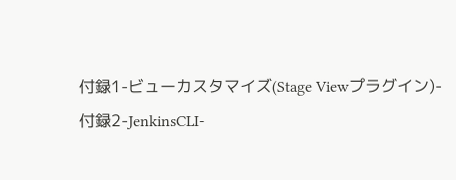付録1-ビューカスタマイズ(Stage Viewプラグイン)-
付録2-JenkinsCLI-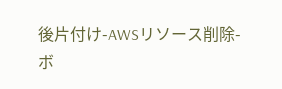後片付け-AWSリソース削除-
ボ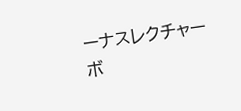ーナスレクチャー
ボ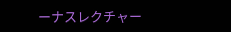ーナスレクチャー